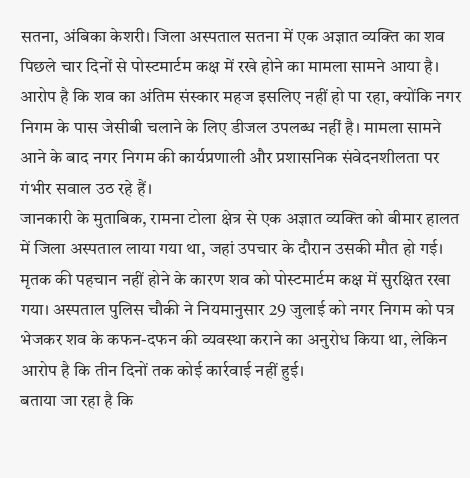सतना, अंबिका केशरी। जिला अस्पताल सतना में एक अज्ञात व्यक्ति का शव पिछले चार दिनों से पोस्टमार्टम कक्ष में रखे होने का मामला सामने आया है। आरोप है कि शव का अंतिम संस्कार महज इसलिए नहीं हो पा रहा, क्योंकि नगर निगम के पास जेसीबी चलाने के लिए डीजल उपलब्ध नहीं है। मामला सामने आने के बाद नगर निगम की कार्यप्रणाली और प्रशासनिक संवेदनशीलता पर गंभीर सवाल उठ रहे हैं।
जानकारी के मुताबिक, रामना टोला क्षेत्र से एक अज्ञात व्यक्ति को बीमार हालत में जिला अस्पताल लाया गया था, जहां उपचार के दौरान उसकी मौत हो गई। मृतक की पहचान नहीं होने के कारण शव को पोस्टमार्टम कक्ष में सुरक्षित रखा गया। अस्पताल पुलिस चौकी ने नियमानुसार 29 जुलाई को नगर निगम को पत्र भेजकर शव के कफन-दफन की व्यवस्था कराने का अनुरोध किया था, लेकिन आरोप है कि तीन दिनों तक कोई कार्रवाई नहीं हुई।
बताया जा रहा है कि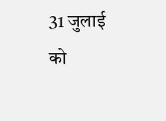31 जुलाई को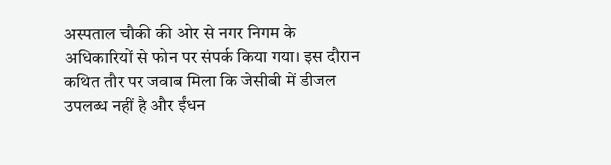अस्पताल चौकी की ओर से नगर निगम के अधिकारियों से फोन पर संपर्क किया गया। इस दौरान कथित तौर पर जवाब मिला कि जेसीबी में डीजल उपलब्ध नहीं है और ईंधन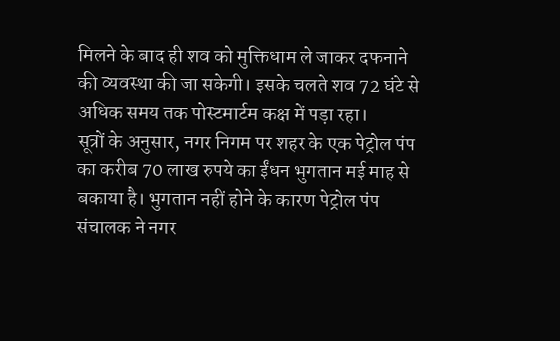मिलने के बाद ही शव को मुक्तिधाम ले जाकर दफनाने की व्यवस्था की जा सकेगी। इसके चलते शव 72 घंटे से अधिक समय तक पोस्टमार्टम कक्ष में पड़ा रहा।
सूत्रों के अनुसार, नगर निगम पर शहर के एक पेट्रोल पंप का करीब 70 लाख रुपये का ईंधन भुगतान मई माह से बकाया है। भुगतान नहीं होने के कारण पेट्रोल पंप संचालक ने नगर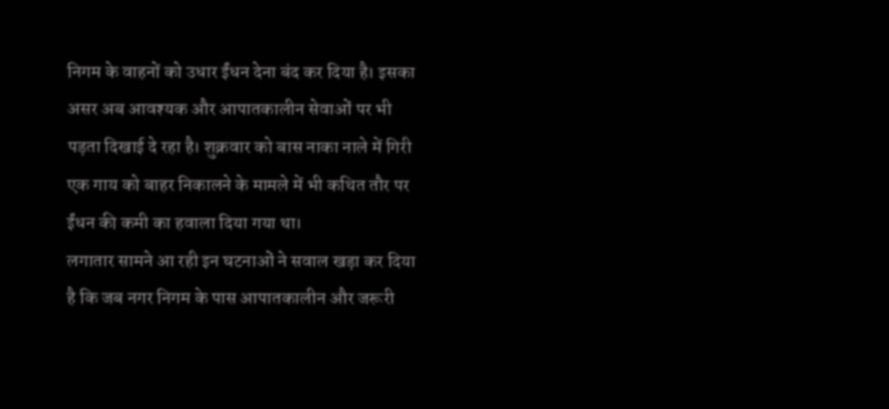निगम के वाहनों को उधार ईंधन देना बंद कर दिया है। इसका असर अब आवश्यक और आपातकालीन सेवाओं पर भी पड़ता दिखाई दे रहा है। शुक्रवार को बास नाका नाले में गिरी एक गाय को बाहर निकालने के मामले में भी कथित तौर पर ईंधन की कमी का हवाला दिया गया था।
लगातार सामने आ रही इन घटनाओं ने सवाल खड़ा कर दिया है कि जब नगर निगम के पास आपातकालीन और जरूरी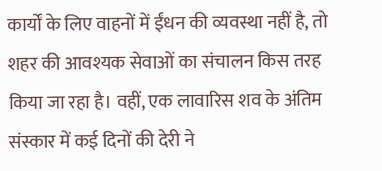कार्यों के लिए वाहनों में ईंधन की व्यवस्था नहीं है, तो शहर की आवश्यक सेवाओं का संचालन किस तरह किया जा रहा है। वहीं, एक लावारिस शव के अंतिम संस्कार में कई दिनों की देरी ने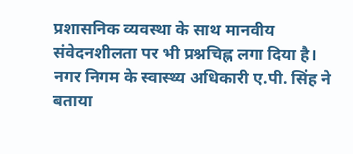प्रशासनिक व्यवस्था के साथ मानवीय संवेदनशीलता पर भी प्रश्नचिह्न लगा दिया है।
नगर निगम के स्वास्थ्य अधिकारी ए.पी. सिंह ने बताया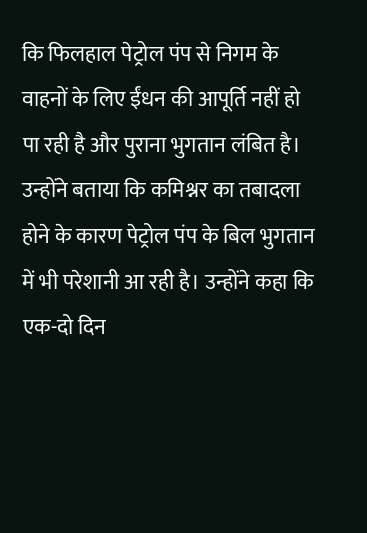कि फिलहाल पेट्रोल पंप से निगम के वाहनों के लिए ईंधन की आपूर्ति नहीं हो पा रही है और पुराना भुगतान लंबित है। उन्होंने बताया कि कमिश्नर का तबादला होने के कारण पेट्रोल पंप के बिल भुगतान में भी परेशानी आ रही है। उन्होंने कहा कि एक-दो दिन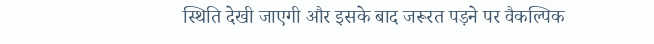स्थिति देखी जाएगी और इसके बाद जरूरत पड़ने पर वैकल्पिक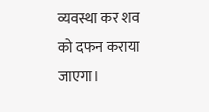व्यवस्था कर शव को दफन कराया जाएगा।